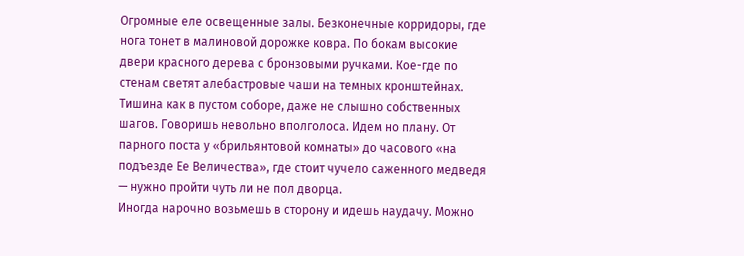Огромные еле освещенные залы. Безконечные корридоры, где нога тонет в малиновой дорожке ковра. По бокам высокие двери красного дерева с бронзовыми ручками. Кое-где по стенам светят алебастровые чаши на темных кронштейнах. Тишина как в пустом соборе, даже не слышно собственных шагов. Говоришь невольно вполголоса. Идем но плану. От парного поста у «брильянтовой комнаты» до часового «на подъезде Ее Величества», где стоит чучело саженного медведя — нужно пройти чуть ли не пол дворца.
Иногда нарочно возьмешь в сторону и идешь наудачу. Можно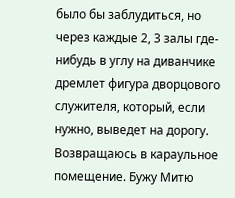было бы заблудиться, но через каждые 2, 3 залы где-нибудь в углу на диванчике дремлет фигура дворцового служителя, который, если нужно, выведет на дорогу.
Возвращаюсь в караульное помещение. Бужу Митю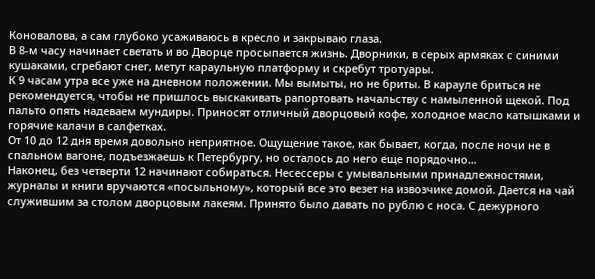Коновалова, а сам глубоко усаживаюсь в кресло и закрываю глаза.
В 8-м часу начинает светать и во Дворце просыпается жизнь. Дворники, в серых армяках с синими кушаками, сгребают снег, метут караульную платформу и скребут тротуары.
К 9 часам утра все уже на дневном положении. Мы вымыты, но не бриты. В карауле бриться не рекомендуется, чтобы не пришлось выскакивать рапортовать начальству с намыленной щекой. Под пальто опять надеваем мундиры. Приносят отличный дворцовый кофе, холодное масло катышками и горячие калачи в салфетках.
От 10 до 12 дня время довольно неприятное. Ощущение такое, как бывает, когда, после ночи не в спальном вагоне, подъезжаешь к Петербургу, но осталось до него еще порядочно…
Наконец, без четверти 12 начинают собираться. Несессеры с умывальными принадлежностями, журналы и книги вручаются «посыльному», который все это везет на извозчике домой. Дается на чай служившим за столом дворцовым лакеям. Принято было давать по рублю с носа. С дежурного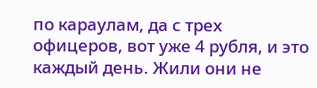по караулам, да с трех офицеров, вот уже 4 рубля, и это каждый день. Жили они не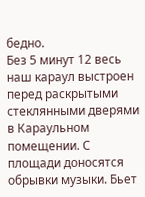бедно.
Без 5 минут 12 весь наш караул выстроен перед раскрытыми стеклянными дверями в Караульном помещении. С площади доносятся обрывки музыки. Бьет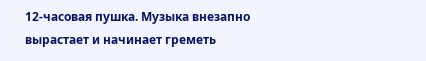12-часовая пушка. Музыка внезапно вырастает и начинает греметь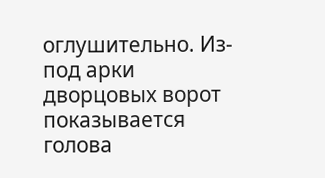оглушительно. Из-под арки дворцовых ворот показывается голова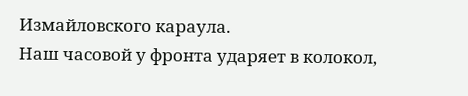Измайловского караула.
Наш часовой у фронта ударяет в колокол,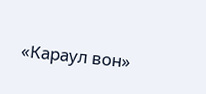«Караул вон»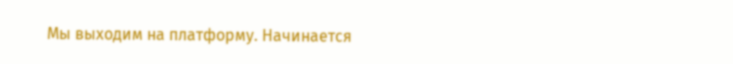Мы выходим на платформу. Начинается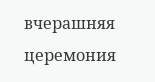вчерашняя церемония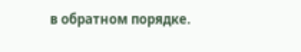в обратном порядке.